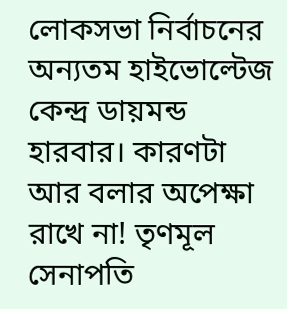লোকসভা নির্বাচনের অন্যতম হাইভোল্টেজ কেন্দ্র ডায়মন্ড হারবার। কারণটা আর বলার অপেক্ষা রাখে না! তৃণমূল সেনাপতি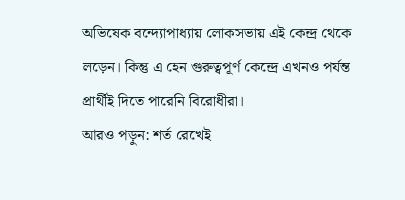অভিষেক বন্দ্যোপাধ্যায় লোকসভায় এই কেন্দ্র থেকে লড়েন। কিন্তু এ হেন গুরুত্বপূর্ণ কেন্দ্রে এখনও পর্যন্ত প্রার্থীই দিতে পারেনি বিরোধীরা।
আরও পড়ুন: শর্ত রেখেই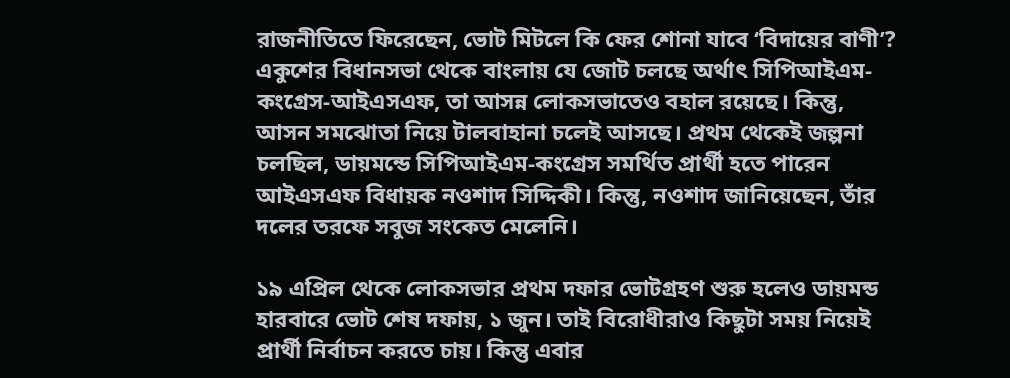রাজনীতিতে ফিরেছেন, ভোট মিটলে কি ফের শোনা যাবে ‘বিদায়ের বাণী’?
একুশের বিধানসভা থেকে বাংলায় যে জোট চলছে অর্থাৎ সিপিআইএম-কংগ্রেস-আইএসএফ, তা আসন্ন লোকসভাতেও বহাল রয়েছে। কিন্তু, আসন সমঝোতা নিয়ে টালবাহানা চলেই আসছে। প্রথম থেকেই জল্পনা চলছিল, ডায়মন্ডে সিপিআইএম-কংগ্রেস সমর্থিত প্রার্থী হতে পারেন আইএসএফ বিধায়ক নওশাদ সিদ্দিকী। কিন্তু, নওশাদ জানিয়েছেন, তাঁর দলের তরফে সবুজ সংকেত মেলেনি।

১৯ এপ্রিল থেকে লোকসভার প্রথম দফার ভোটগ্রহণ শুরু হলেও ডায়মন্ড হারবারে ভোট শেষ দফায়, ১ জুন। তাই বিরোধীরাও কিছুটা সময় নিয়েই প্রার্থী নির্বাচন করতে চায়। কিন্তু এবার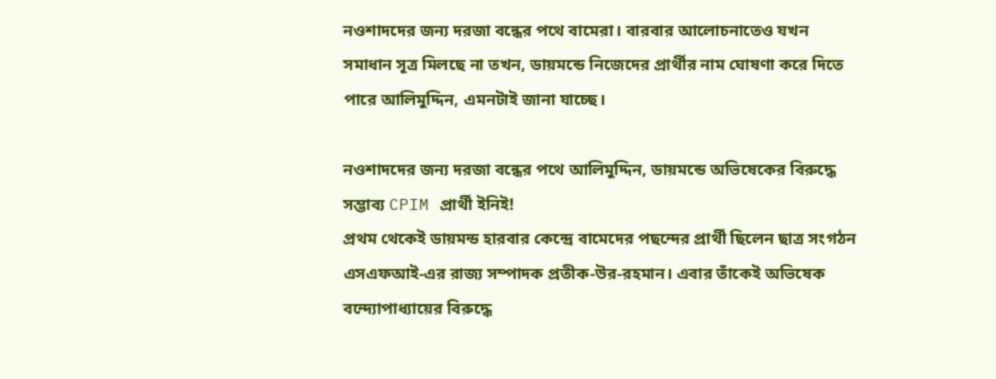নওশাদদের জন্য দরজা বন্ধের পথে বামেরা। বারবার আলোচনাতেও যখন সমাধান সূত্র মিলছে না তখন, ডায়মন্ডে নিজেদের প্রার্থীর নাম ঘোষণা করে দিতে পারে আলিমুদ্দিন, এমনটাই জানা যাচ্ছে।

নওশাদদের জন্য দরজা বন্ধের পথে আলিমুদ্দিন, ডায়মন্ডে অভিষেকের বিরুদ্ধে সম্ভাব্য CPIM প্রার্থী ইনিই!
প্রথম থেকেই ডায়মন্ড হারবার কেন্দ্রে বামেদের পছন্দের প্রার্থী ছিলেন ছাত্র সংগঠন এসএফআই-এর রাজ্য সম্পাদক প্রতীক-উর-রহমান। এবার তাঁকেই অভিষেক বন্দ্যোপাধ্যায়ের বিরুদ্ধে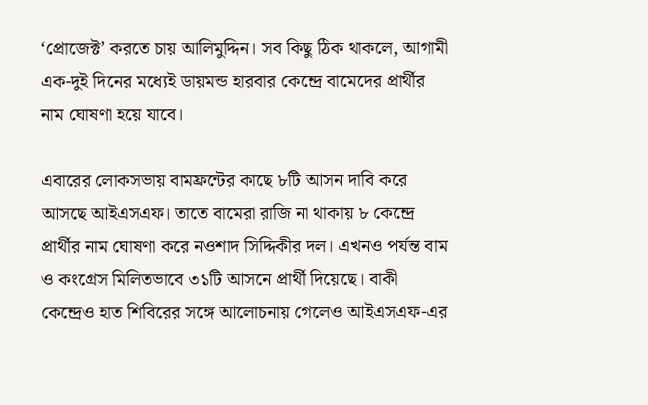‘প্রোজেক্ট’ করতে চায় আলিমুদ্দিন। সব কিছু ঠিক থাকলে, আগামী এক-দুই দিনের মধ্যেই ডায়মন্ড হারবার কেন্দ্রে বামেদের প্রার্থীর নাম ঘোষণা হয়ে যাবে।

এবারের লোকসভায় বামফ্রন্টের কাছে ৮টি আসন দাবি করে আসছে আইএসএফ। তাতে বামেরা রাজি না থাকায় ৮ কেন্দ্রে প্রার্থীর নাম ঘোষণা করে নওশাদ সিদ্দিকীর দল। এখনও পর্যন্ত বাম ও কংগ্রেস মিলিতভাবে ৩১টি আসনে প্রার্থী দিয়েছে। বাকী কেন্দ্রেও হাত শিবিরের সঙ্গে আলোচনায় গেলেও আইএসএফ-এর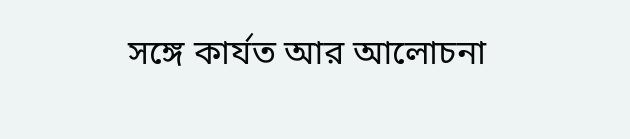সঙ্গে কার্যত আর আলোচনা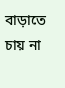বাড়াতে চায় না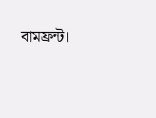বামফ্রন্ট।